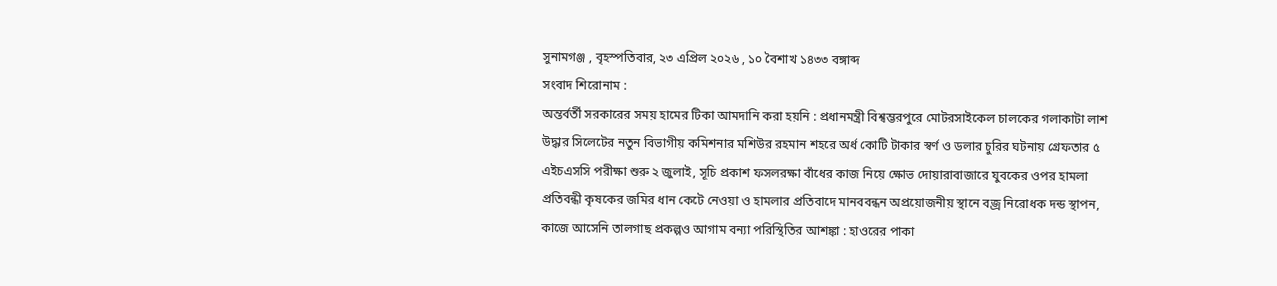সুনামগঞ্জ , বৃহস্পতিবার, ২৩ এপ্রিল ২০২৬ , ১০ বৈশাখ ১৪৩৩ বঙ্গাব্দ
সংবাদ শিরোনাম :
অন্তর্বর্তী সরকারের সময় হামের টিকা আমদানি করা হয়নি : প্রধানমন্ত্রী বিশ্বম্ভরপুরে মোটরসাইকেল চালকের গলাকাটা লাশ উদ্ধার সিলেটের নতুন বিভাগীয় কমিশনার মশিউর রহমান শহরে অর্ধ কোটি টাকার স্বর্ণ ও ডলার চুরির ঘটনায় গ্রেফতার ৫ এইচএসসি পরীক্ষা শুরু ২ জুলাই, সূচি প্রকাশ ফসলরক্ষা বাঁধের কাজ নিয়ে ক্ষোভ দোয়ারাবাজারে যুবকের ওপর হামলা প্রতিবন্ধী কৃষকের জমির ধান কেটে নেওয়া ও হামলার প্রতিবাদে মানববন্ধন অপ্রয়োজনীয় স্থানে বজ্র নিরোধক দন্ড স্থাপন, কাজে আসেনি তালগাছ প্রকল্পও আগাম বন্যা পরিস্থিতির আশঙ্কা : হাওরের পাকা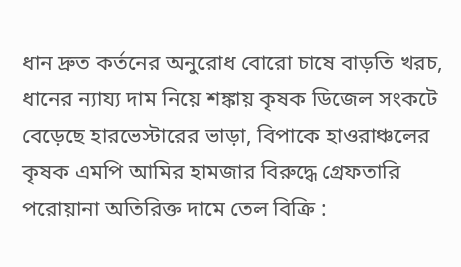ধান দ্রুত কর্তনের অনুরোধ বোরো চাষে বাড়তি খরচ, ধানের ন্যায্য দাম নিয়ে শঙ্কায় কৃষক ডিজেল সংকটে বেড়েছে হারভেস্টারের ভাড়া, বিপাকে হাওরাঞ্চলের কৃষক এমপি আমির হামজার বিরুদ্ধে গ্রেফতারি পরোয়ানা অতিরিক্ত দামে তেল বিক্রি :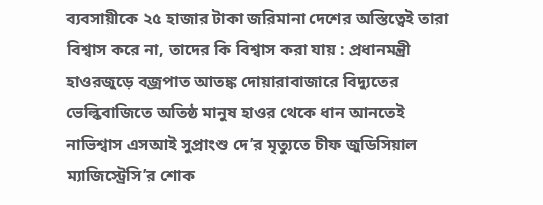ব্যবসায়ীকে ২৫ হাজার টাকা জরিমানা দেশের অস্তিত্বেই তারা বিশ্বাস করে না, তাদের কি বিশ্বাস করা যায় : প্রধানমন্ত্রী হাওরজুড়ে বজ্রপাত আতঙ্ক দোয়ারাবাজারে বিদ্যুতের ভেল্কিবাজিতে অতিষ্ঠ মানুষ হাওর থেকে ধান আনতেই নাভিশ্বাস এসআই সুপ্রাংশু দে’র মৃত্যুতে চীফ জুডিসিয়াল ম্যাজিস্ট্রেসি’র শোক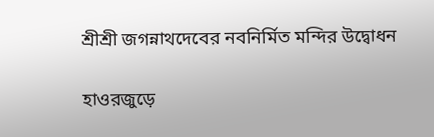শ্রীশ্রী জগন্নাথদেবের নবনির্মিত মন্দির উদ্বোধন

হাওরজুড়ে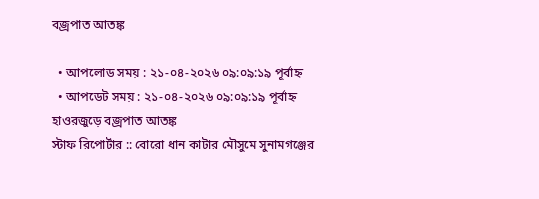বজ্রপাত আতঙ্ক

  • আপলোড সময় : ২১-০৪-২০২৬ ০৯:০৯:১৯ পূর্বাহ্ন
  • আপডেট সময় : ২১-০৪-২০২৬ ০৯:০৯:১৯ পূর্বাহ্ন
হাওরজুড়ে বজ্রপাত আতঙ্ক
স্টাফ রিপোর্টার :: বোরো ধান কাটার মৌসুমে সুনামগঞ্জের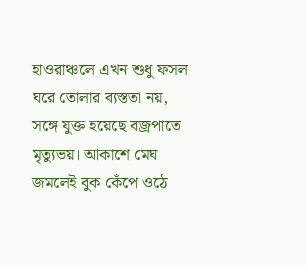হাওরাঞ্চলে এখন শুধু ফসল ঘরে তোলার ব্যস্ততা নয়, সঙ্গে যুক্ত হয়েছে বজ্রপাতে মৃত্যুভয়। আকাশে মেঘ জমলেই বুক কেঁপে ওঠে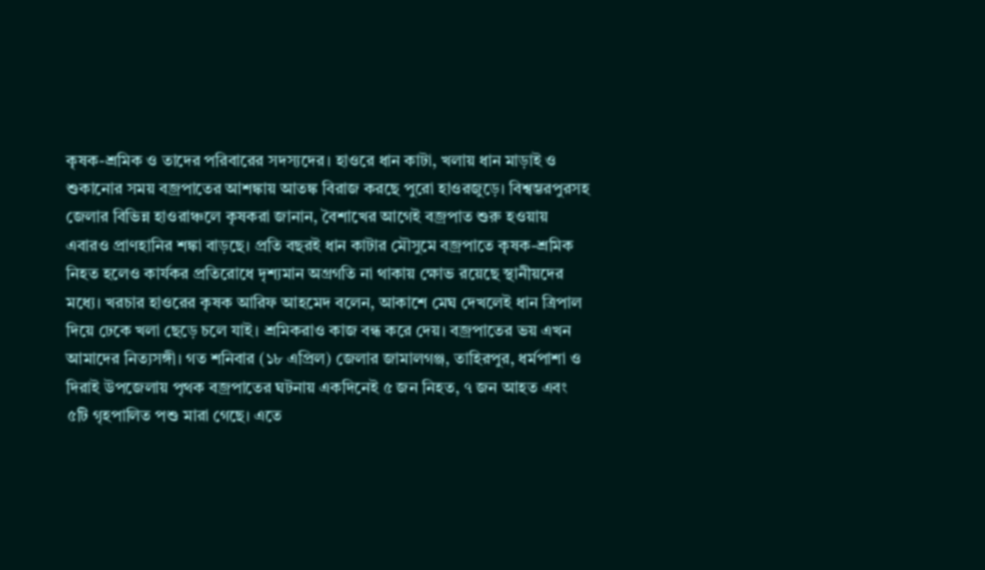কৃষক-শ্রমিক ও তাদের পরিবারের সদস্যদের। হাওরে ধান কাটা, খলায় ধান মাড়াই ও শুকানোর সময় বজ্রপাতের আশঙ্কায় আতঙ্ক বিরাজ করছে পুরো হাওরজুড়ে। বিশ্বম্ভরপুরসহ জেলার বিভিন্ন হাওরাঞ্চলে কৃষকরা জানান, বৈশাখের আগেই বজ্রপাত শুরু হওয়ায় এবারও প্রাণহানির শঙ্কা বাড়ছে। প্রতি বছরই ধান কাটার মৌসুমে বজ্রপাতে কৃষক-শ্রমিক নিহত হলেও কার্যকর প্রতিরোধে দৃশ্যমান অগ্রগতি না থাকায় ক্ষোভ রয়েছে স্থানীয়দের মধ্যে। খরচার হাওরের কৃষক আরিফ আহমেদ বলেন, আকাশে মেঘ দেখলেই ধান ত্রিপাল দিয়ে ঢেকে খলা ছেড়ে চলে যাই। শ্রমিকরাও কাজ বন্ধ করে দেয়। বজ্রপাতের ভয় এখন আমাদের নিত্যসঙ্গী। গত শনিবার (১৮ এপ্রিল) জেলার জামালগঞ্জ, তাহিরপুর, ধর্মপাশা ও দিরাই উপজেলায় পৃথক বজ্রপাতের ঘটনায় একদিনেই ৫ জন নিহত, ৭ জন আহত এবং ৫টি গৃহপালিত পশু মারা গেছে। এতে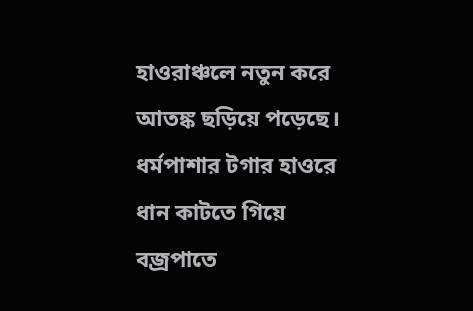হাওরাঞ্চলে নতুন করে আতঙ্ক ছড়িয়ে পড়েছে। ধর্মপাশার টগার হাওরে ধান কাটতে গিয়ে বজ্রপাতে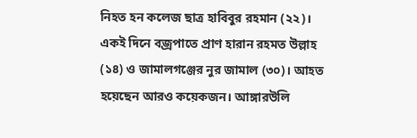নিহত হন কলেজ ছাত্র হাবিবুর রহমান (২২)। একই দিনে বজ্রপাতে প্রাণ হারান রহমত উল্লাহ (১৪) ও জামালগঞ্জের নুর জামাল (৩০)। আহত হয়েছেন আরও কয়েকজন। আঙ্গারউলি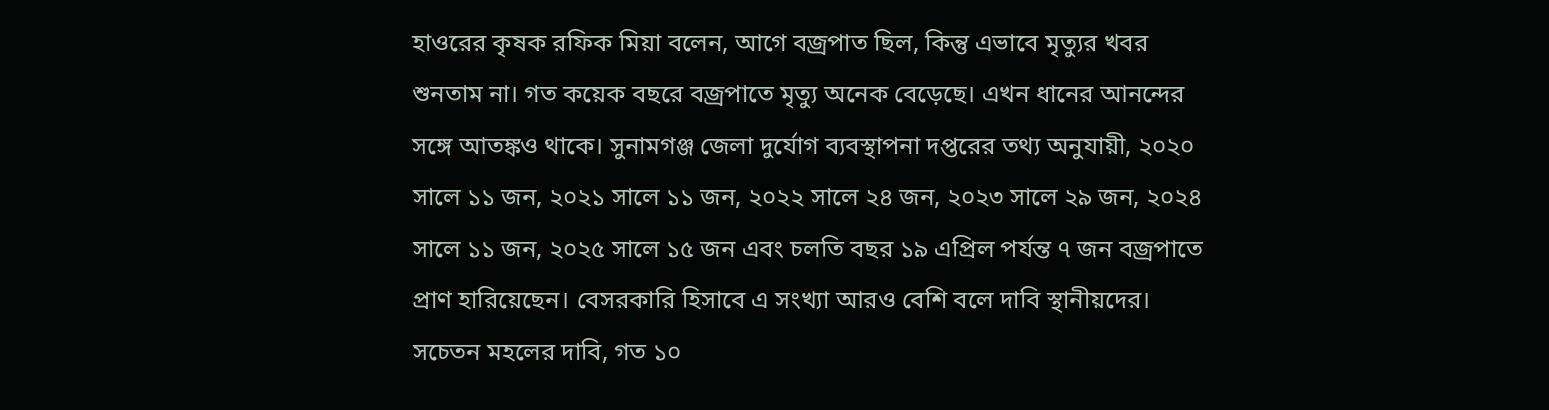হাওরের কৃষক রফিক মিয়া বলেন, আগে বজ্রপাত ছিল, কিন্তু এভাবে মৃত্যুর খবর শুনতাম না। গত কয়েক বছরে বজ্রপাতে মৃত্যু অনেক বেড়েছে। এখন ধানের আনন্দের সঙ্গে আতঙ্কও থাকে। সুনামগঞ্জ জেলা দুর্যোগ ব্যবস্থাপনা দপ্তরের তথ্য অনুযায়ী, ২০২০ সালে ১১ জন, ২০২১ সালে ১১ জন, ২০২২ সালে ২৪ জন, ২০২৩ সালে ২৯ জন, ২০২৪ সালে ১১ জন, ২০২৫ সালে ১৫ জন এবং চলতি বছর ১৯ এপ্রিল পর্যন্ত ৭ জন বজ্রপাতে প্রাণ হারিয়েছেন। বেসরকারি হিসাবে এ সংখ্যা আরও বেশি বলে দাবি স্থানীয়দের। সচেতন মহলের দাবি, গত ১০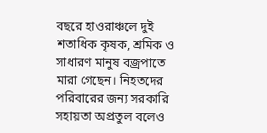বছরে হাওরাঞ্চলে দুই শতাধিক কৃষক, শ্রমিক ও সাধারণ মানুষ বজ্রপাতে মারা গেছেন। নিহতদের পরিবারের জন্য সরকারি সহায়তা অপ্রতুল বলেও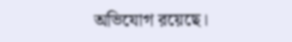অভিযোগ রয়েছে।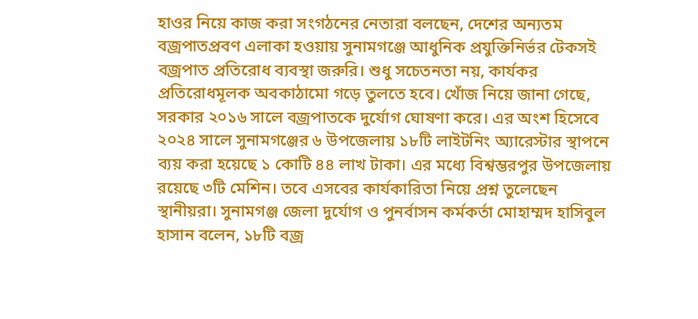হাওর নিয়ে কাজ করা সংগঠনের নেতারা বলছেন, দেশের অন্যতম বজ্রপাতপ্রবণ এলাকা হওয়ায় সুনামগঞ্জে আধুনিক প্রযুক্তিনির্ভর টেকসই বজ্রপাত প্রতিরোধ ব্যবস্থা জরুরি। শুধু সচেতনতা নয়, কার্যকর প্রতিরোধমূলক অবকাঠামো গড়ে তুলতে হবে। খোঁজ নিয়ে জানা গেছে, সরকার ২০১৬ সালে বজ্রপাতকে দুর্যোগ ঘোষণা করে। এর অংশ হিসেবে ২০২৪ সালে সুনামগঞ্জের ৬ উপজেলায় ১৮টি লাইটনিং অ্যারেস্টার স্থাপনে ব্যয় করা হয়েছে ১ কোটি ৪৪ লাখ টাকা। এর মধ্যে বিশ্বম্ভরপুর উপজেলায় রয়েছে ৩টি মেশিন। তবে এসবের কার্যকারিতা নিয়ে প্রশ্ন তুলেছেন স্থানীয়রা। সুনামগঞ্জ জেলা দুর্যোগ ও পুনর্বাসন কর্মকর্তা মোহাম্মদ হাসিবুল হাসান বলেন, ১৮টি বজ্র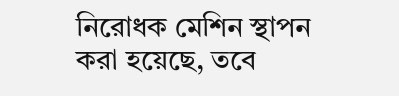নিরোধক মেশিন স্থাপন করা হয়েছে, তবে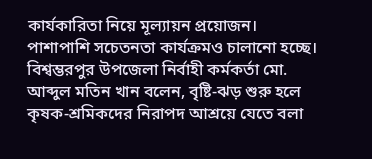কার্যকারিতা নিয়ে মূল্যায়ন প্রয়োজন। পাশাপাশি সচেতনতা কার্যক্রমও চালানো হচ্ছে। বিশ্বম্ভরপুর উপজেলা নির্বাহী কর্মকর্তা মো. আব্দুল মতিন খান বলেন, বৃষ্টি-ঝড় শুরু হলে কৃষক-শ্রমিকদের নিরাপদ আশ্রয়ে যেতে বলা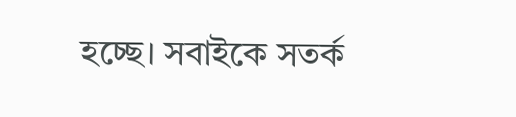হচ্ছে। সবাইকে সতর্ক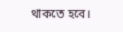থাকতে হবে।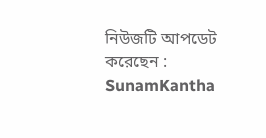নিউজটি আপডেট করেছেন : SunamKantha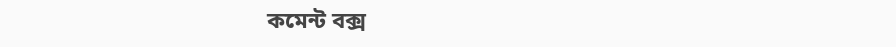কমেন্ট বক্স